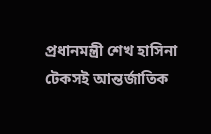প্রধানমন্ত্রী শেখ হাসিনা টেকসই আন্তর্জাতিক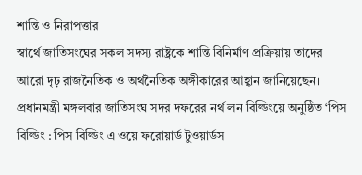শান্তি ও নিরাপত্তার
স্বার্থে জাতিসংঘের সকল সদস্য রাষ্ট্রকে শান্তি বিনির্মাণ প্রক্রিয়ায় তাদের
আরো দৃঢ় রাজনৈতিক ও অর্থনৈতিক অঙ্গীকারের আহ্বান জানিয়েছেন।
প্রধানমন্ত্রী মঙ্গলবার জাতিসংঘ সদর দফরের নর্থ লন বিল্ডিংয়ে অনুষ্ঠিত ‘পিস বিল্ডিং : পিস বিল্ডিং এ ওয়ে ফরোয়ার্ড টুওয়ার্ডস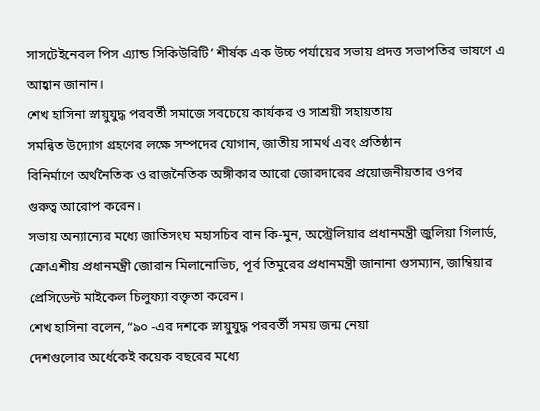সাসটেইনেবল পিস এ্যান্ড সিকিউরিটি’ শীর্ষক এক উচ্চ পর্যায়ের সভায় প্রদত্ত সভাপতির ভাষণে এ আহ্বান জানান।
শেখ হাসিনা স্নায়ুযুদ্ধ পরবর্তী সমাজে সবচেয়ে কার্যকর ও সাশ্রয়ী সহায়তায়
সমন্বিত উদ্যোগ গ্রহণের লক্ষে সম্পদের যোগান, জাতীয় সামর্থ এবং প্রতিষ্ঠান
বিনির্মাণে অর্থনৈতিক ও রাজনৈতিক অঙ্গীকার আরো জোরদারের প্রয়োজনীয়তার ওপর
গুরুত্ব আরোপ করেন।
সভায় অন্যান্যের মধ্যে জাতিসংঘ মহাসচিব বান কি-মুন, অস্ট্রেলিয়ার প্রধানমন্ত্রী জুলিয়া গিলার্ড, ক্রোএশীয় প্রধানমন্ত্রী জোরান মিলানোভিচ, পূর্ব তিমুরের প্রধানমন্ত্রী জানানা গুসম্যান, জাম্বিয়ার প্রেসিডেন্ট মাইকেল চিলুফ্যা বক্তৃতা করেন।
শেখ হাসিনা বলেন, “৯০ -এর দশকে স্নায়ুযুদ্ধ পরবর্তী সময় জন্ম নেয়া
দেশগুলোর অর্ধেকেই কয়েক বছরের মধ্যে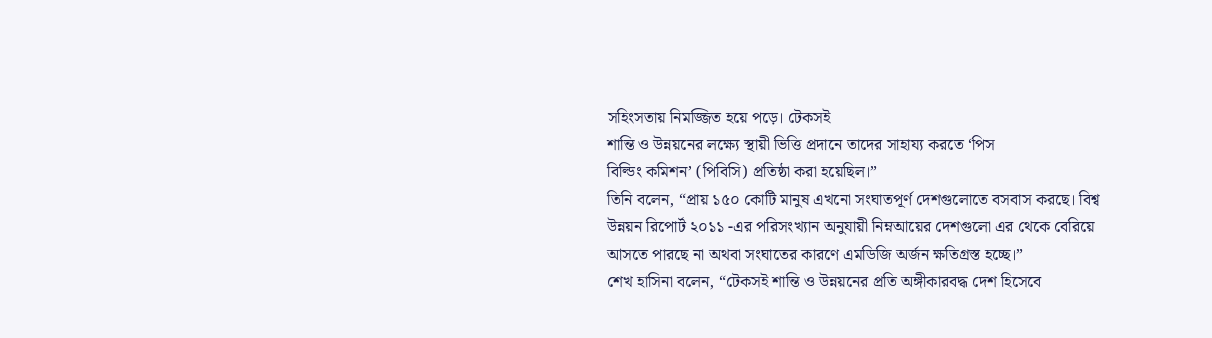সহিংসতায় নিমজ্জিত হয়ে পড়ে। টেকসই
শান্তি ও উন্নয়নের লক্ষ্যে স্থায়ী ভিত্তি প্রদানে তাদের সাহায্য করতে ‘পিস
বিল্ডিং কমিশন’ (পিবিসি) প্রতিষ্ঠা করা হয়েছিল।”
তিনি বলেন, “প্রায় ১৫০ কোটি মানুষ এখনো সংঘাতপূর্ণ দেশগুলোতে বসবাস করছে। বিশ্ব উন্নয়ন রিপোর্ট ২০১১ -এর পরিসংখ্যান অনুযায়ী নিম্নআয়ের দেশগুলো এর থেকে বেরিয়ে আসতে পারছে না অথবা সংঘাতের কারণে এমডিজি অর্জন ক্ষতিগ্রস্ত হচ্ছে।”
শেখ হাসিনা বলেন, “টেকসই শান্তি ও উন্নয়নের প্রতি অঙ্গীকারবদ্ধ দেশ হিসেবে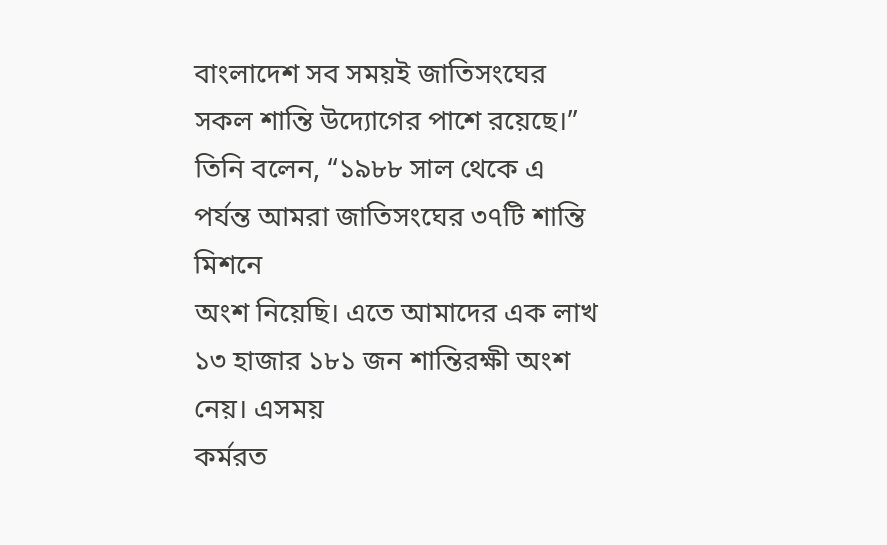বাংলাদেশ সব সময়ই জাতিসংঘের সকল শান্তি উদ্যোগের পাশে রয়েছে।”
তিনি বলেন, “১৯৮৮ সাল থেকে এ পর্যন্ত আমরা জাতিসংঘের ৩৭টি শান্তি মিশনে
অংশ নিয়েছি। এতে আমাদের এক লাখ ১৩ হাজার ১৮১ জন শান্তিরক্ষী অংশ নেয়। এসময়
কর্মরত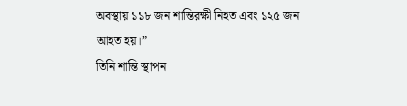অবস্থায় ১১৮ জন শান্তিরক্ষী নিহত এবং ১২৫ জন আহত হয়।”
তিনি শান্তি স্থাপন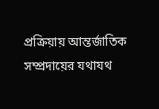প্রক্রিয়ায় আন্তর্জাতিক সম্প্রদায়ের যথাযথ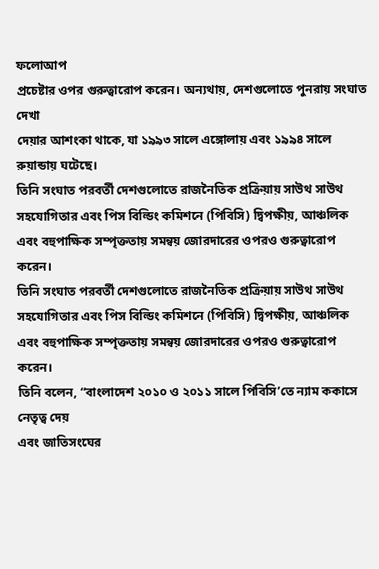ফলোআপ
প্রচেষ্টার ওপর গুরুত্বারোপ করেন। অন্যথায়, দেশগুলোতে পুনরায় সংঘাত দেখা
দেয়ার আশংকা থাকে, যা ১৯৯৩ সালে এঙ্গোলায় এবং ১৯৯৪ সালে রুয়ান্ডায় ঘটেছে।
তিনি সংঘাত পরবর্তী দেশগুলোতে রাজনৈতিক প্রক্রিয়ায় সাউথ সাউথ সহযোগিতার এবং পিস বিল্ডিং কমিশনে (পিবিসি) দ্বিপক্ষীয়, আঞ্চলিক এবং বহুপাক্ষিক সম্পৃক্ততায় সমন্বয় জোরদারের ওপরও গুরুত্বারোপ করেন।
তিনি সংঘাত পরবর্তী দেশগুলোতে রাজনৈতিক প্রক্রিয়ায় সাউথ সাউথ সহযোগিতার এবং পিস বিল্ডিং কমিশনে (পিবিসি) দ্বিপক্ষীয়, আঞ্চলিক এবং বহুপাক্ষিক সম্পৃক্ততায় সমন্বয় জোরদারের ওপরও গুরুত্বারোপ করেন।
তিনি বলেন, “বাংলাদেশ ২০১০ ও ২০১১ সালে পিবিসি’তে ন্যাম ককাসে নেতৃত্ব দেয়
এবং জাতিসংঘের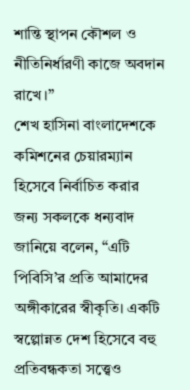শান্তি স্থাপন কৌশল ও নীতিনির্ধারণী কাজে অবদান রাখে।”
শেখ হাসিনা বাংলাদেশকে কমিশনের চেয়ারম্যান হিসেবে নির্বাচিত করার জন্য সকলকে ধন্যবাদ জানিয়ে বলেন, “এটি পিবিসি’র প্রতি আমাদের অঙ্গীকারের স্বীকৃতি। একটি স্বল্পোন্নত দেশ হিসেবে বহু প্রতিবন্ধকতা সত্ত্বেও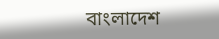বাংলাদেশ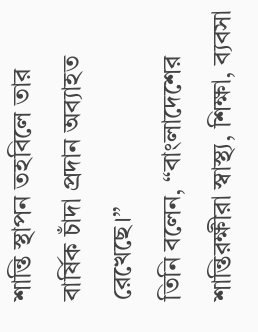শান্তি স্থাপন তহবিলে তার বার্ষিক চাঁদা প্রদান অব্যাহত রেখেছে।”
তিনি বলেন, “বাংলাদেশের শান্তিরক্ষীরা স্বাস্থ্য, শিক্ষা, ব্যবসা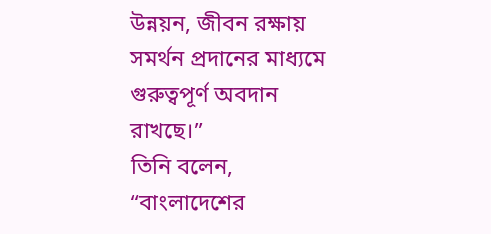উন্নয়ন, জীবন রক্ষায় সমর্থন প্রদানের মাধ্যমে গুরুত্বপূর্ণ অবদান রাখছে।”
তিনি বলেন, “বাংলাদেশের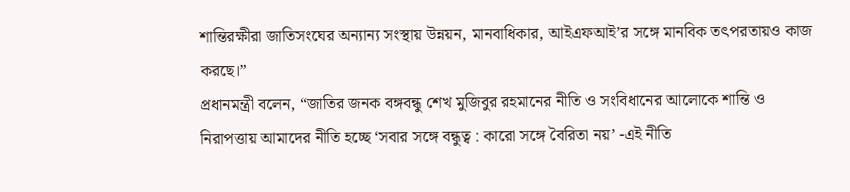শান্তিরক্ষীরা জাতিসংঘের অন্যান্য সংস্থায় উন্নয়ন, মানবাধিকার, আইএফআই’র সঙ্গে মানবিক তৎপরতায়ও কাজ করছে।”
প্রধানমন্ত্রী বলেন, “জাতির জনক বঙ্গবন্ধু শেখ মুজিবুর রহমানের নীতি ও সংবিধানের আলোকে শান্তি ও নিরাপত্তায় আমাদের নীতি হচ্ছে ‘সবার সঙ্গে বন্ধুত্ব : কারো সঙ্গে বৈরিতা নয়’ -এই নীতি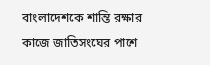বাংলাদেশকে শান্তি রক্ষার কাজে জাতিসংঘের পাশে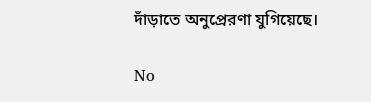দাঁড়াতে অনুপ্রেরণা যুগিয়েছে।

No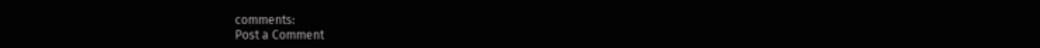comments:
Post a Comment